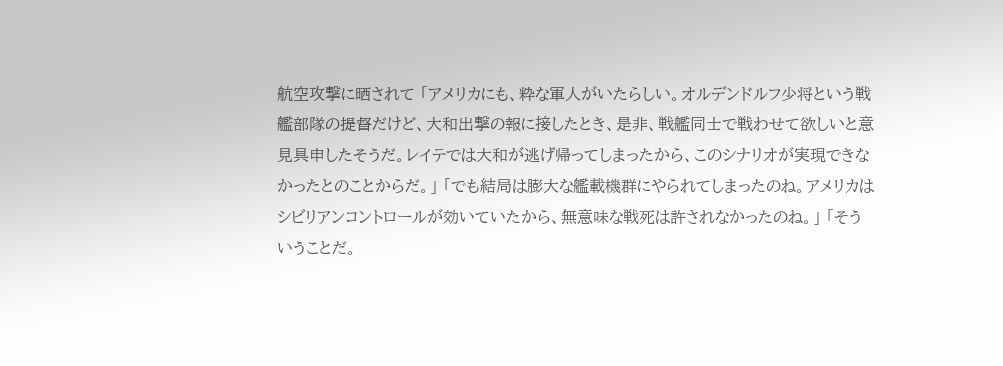航空攻撃に晒されて 「アメリカにも、粋な軍人がいたらしい。オルデンドルフ少将という戦艦部隊の提督だけど、大和出撃の報に接したとき、是非、戦艦同士で戦わせて欲しいと意見具申したそうだ。レイテでは大和が逃げ帰ってしまったから、このシナリオが実現できなかったとのことからだ。」 「でも結局は膨大な艦載機群にやられてしまったのね。アメリカはシビリアンコントロールが効いていたから、無意味な戦死は許されなかったのね。」 「そういうことだ。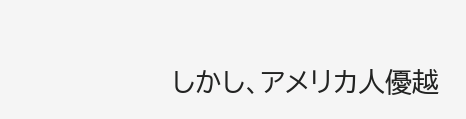しかし、アメリカ人優越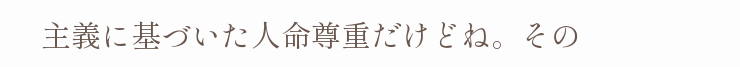主義に基づいた人命尊重だけどね。その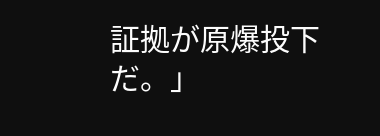証拠が原爆投下だ。」